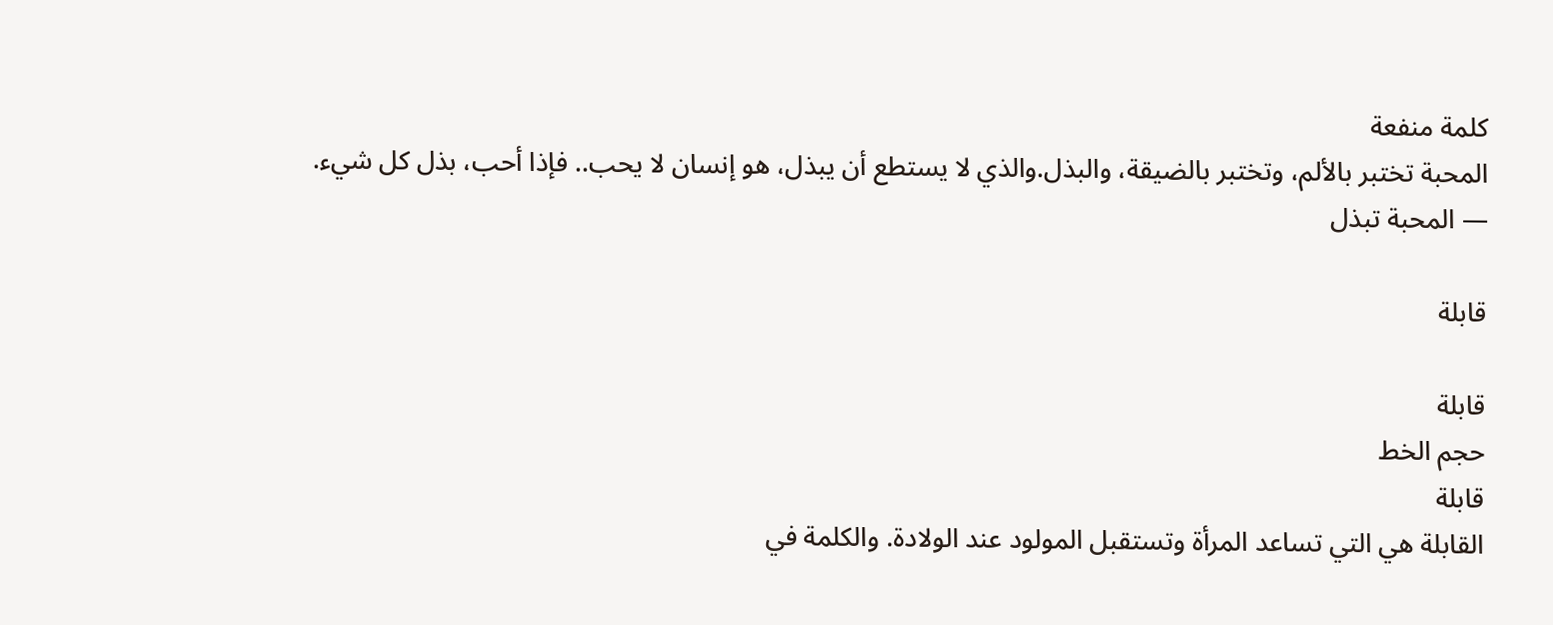كلمة منفعة
المحبة تختبر بالألم، وتختبر بالضيقة، والبذل.والذي لا يستطع أن يبذل، هو إنسان لا يحب.. فإذا أحب، بذل كل شيء.
— المحبة تبذل

قابلة

قابلة
حجم الخط
قابلة
القابلة هي التي تساعد المرأة وتستقبل المولود عند الولادة. والكلمة في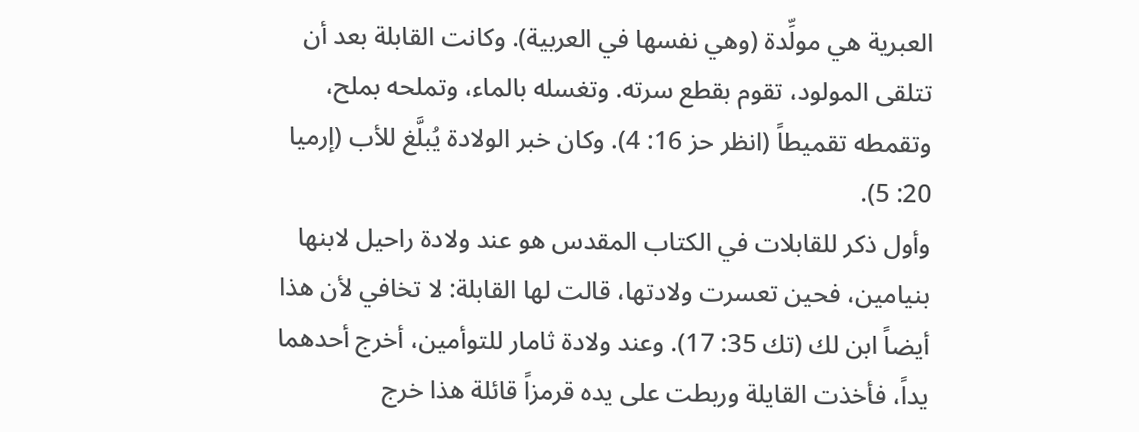العبرية هي مولِّدة (وهي نفسها في العربية). وكانت القابلة بعد أن تتلقى المولود، تقوم بقطع سرته. وتغسله بالماء، وتملحه بملح، وتقمطه تقميطاً (انظر حز 16: 4). وكان خبر الولادة يُبلَّغ للأب (إرميا 20: 5).
وأول ذكر للقابلات في الكتاب المقدس هو عند ولادة راحيل لابنها بنيامين، فحين تعسرت ولادتها، قالت لها القابلة: لا تخافي لأن هذا أيضاً ابن لك (تك 35: 17). وعند ولادة ثامار للتوأمين، أخرج أحدهما يداً، فأخذت القايلة وربطت على يده قرمزاً قائلة هذا خرج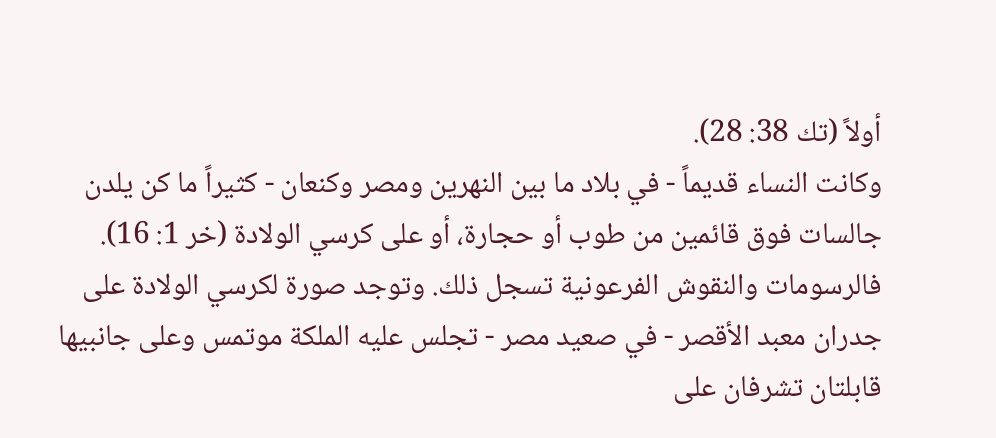أولاً (تك 38: 28).
وكانت النساء قديماً - في بلاد ما بين النهرين ومصر وكنعان - كثيراً ما كن يلدن جالسات فوق قائمين من طوب أو حجارة، أو على كرسي الولادة (خر 1: 16). فالرسومات والنقوش الفرعونية تسجل ذلك. وتوجد صورة لكرسي الولادة على جدران معبد الأقصر - في صعيد مصر - تجلس عليه الملكة موتمس وعلى جانبيها قابلتان تشرفان على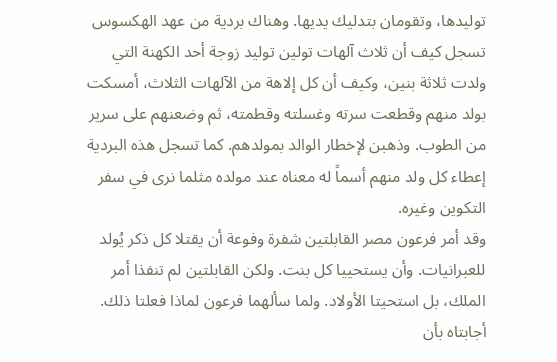توليدها، وتقومان بتدليك يديها. وهناك بردية من عهد الهكسوس تسجل كيف أن ثلاث آلهات تولين توليد زوجة أحد الكهنة التي ولدت ثلاثة بنين، وكيف أن كل إلاهة من الآلهات الثلاث، أمسكت بولد منهم وقطعت سرته وغسلته وقطمته، ثم وضعنهم على سرير من الطوب. وذهبن لإخطار الوالد بمولدهم. كما تسجل هذه البردية إعطاء كل ولد منهم أسماً له معناه عند مولده مثلما نرى في سفر التكوين وغيره.
وقد أمر فرعون مصر القابلتين شفرة وفوعة أن يقتلا كل ذكر يُولد للعبرانيات. وأن يستحييا كل بنت. ولكن القابلتين لم تنفذا أمر الملك، بل استحيتا الأولاد. ولما سألهما فرعون لماذا فعلتا ذلك. أجابتاه بأن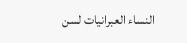النساء العبرانيات لسن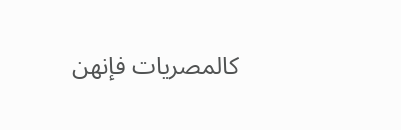كالمصريات فإنهن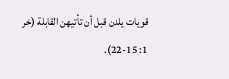قويات يلدن قبل أن تأتيهن القابلة (خر 1: 15-22).